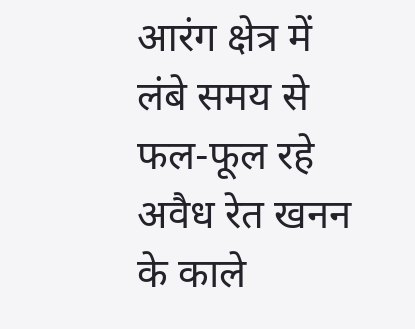आरंग क्षेत्र में लंबे समय से फल-फूल रहे अवैध रेत खनन के काले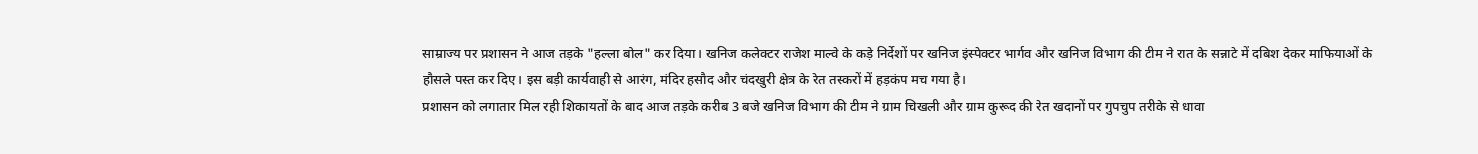साम्राज्य पर प्रशासन ने आज तड़के "हल्ला बोल" कर दिया। खनिज कलेक्टर राजेश माल्वे के कड़े निर्देशों पर खनिज इंस्पेक्टर भार्गव और खनिज विभाग की टीम ने रात के सन्नाटे में दबिश देकर माफियाओं के हौसले पस्त कर दिए। इस बड़ी कार्यवाही से आरंग, मंदिर हसौद और चंदखुरी क्षेत्र के रेत तस्करों में हड़कंप मच गया है।
प्रशासन को लगातार मिल रही शिकायतों के बाद आज तड़के करीब 3 बजे खनिज विभाग की टीम ने ग्राम चिखली और ग्राम कुरूद की रेत खदानों पर गुपचुप तरीके से धावा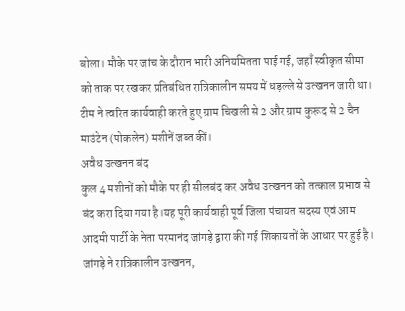बोला। मौके पर जांच के दौरान भारी अनियमितता पाई गई, जहाँ स्वीकृत सीमा को ताक पर रखकर प्रतिबंधित रात्रिकालीन समय में धड़ल्ले से उत्खनन जारी था। टीम ने त्वरित कार्यवाही करते हुए ग्राम चिखली से 2 और ग्राम कुरूद से 2 चैन माउंटेन (पोकलेन) मशीनें जब्त कीं।
अवैध उत्खनन बंद
कुल 4 मशीनों को मौके पर ही सीलबंद कर अवैध उत्खनन को तत्काल प्रभाव से बंद करा दिया गया है।यह पूरी कार्यवाही पूर्व जिला पंचायत सदस्य एवं आम आदमी पार्टी के नेता परमानंद जांगड़े द्वारा की गई शिकायतों के आधार पर हुई है। जांगड़े ने रात्रिकालीन उत्खनन,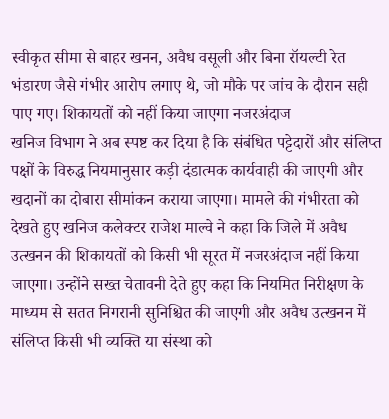स्वीकृत सीमा से बाहर खनन, अवैध वसूली और बिना रॉयल्टी रेत भंडारण जैसे गंभीर आरोप लगाए थे, जो मौके पर जांच के दौरान सही पाए गए। शिकायतों को नहीं किया जाएगा नजरअंदाज
खनिज विभाग ने अब स्पष्ट कर दिया है कि संबंधित पट्टेदारों और संलिप्त पक्षों के विरुद्ध नियमानुसार कड़ी दंडात्मक कार्यवाही की जाएगी और खदानों का दोबारा सीमांकन कराया जाएगा। मामले की गंभीरता को देखते हुए खनिज कलेक्टर राजेश माल्वे ने कहा कि जिले में अवैध उत्खनन की शिकायतों को किसी भी सूरत में नजरअंदाज नहीं किया जाएगा। उन्होंने सख्त चेतावनी देते हुए कहा कि नियमित निरीक्षण के माध्यम से सतत निगरानी सुनिश्चित की जाएगी और अवैध उत्खनन में संलिप्त किसी भी व्यक्ति या संस्था को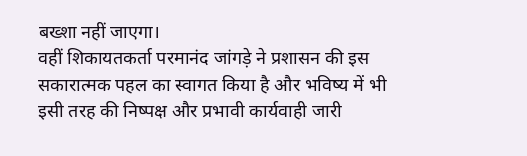बख्शा नहीं जाएगा।
वहीं शिकायतकर्ता परमानंद जांगड़े ने प्रशासन की इस सकारात्मक पहल का स्वागत किया है और भविष्य में भी इसी तरह की निष्पक्ष और प्रभावी कार्यवाही जारी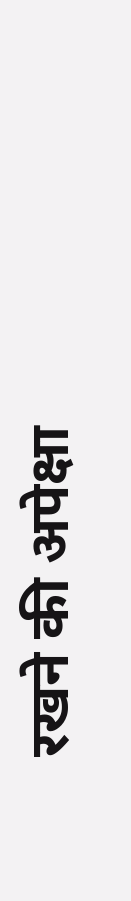रखने की अपेक्षा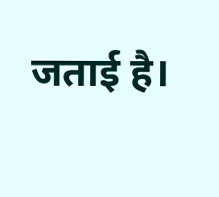जताई है।